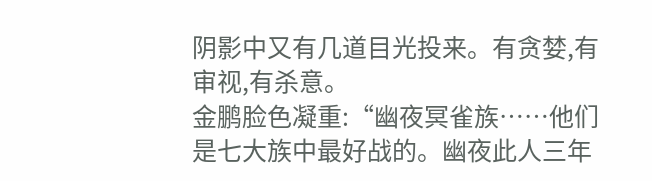阴影中又有几道目光投来。有贪婪,有审视,有杀意。
金鹏脸色凝重:“幽夜冥雀族……他们是七大族中最好战的。幽夜此人三年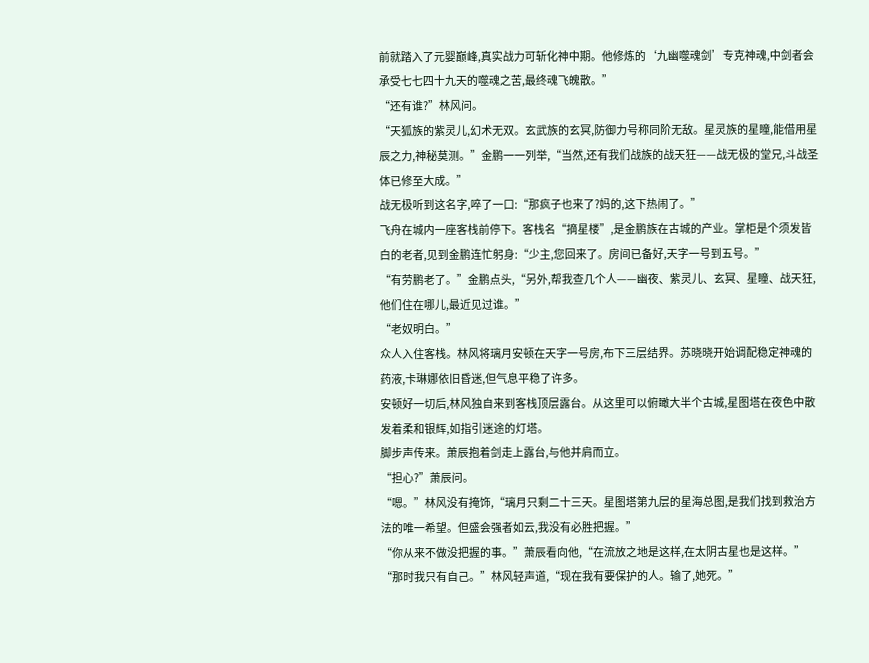前就踏入了元婴巅峰,真实战力可斩化神中期。他修炼的‘九幽噬魂剑’专克神魂,中剑者会承受七七四十九天的噬魂之苦,最终魂飞魄散。”
“还有谁?”林风问。
“天狐族的紫灵儿,幻术无双。玄武族的玄冥,防御力号称同阶无敌。星灵族的星瞳,能借用星辰之力,神秘莫测。”金鹏一一列举,“当然,还有我们战族的战天狂——战无极的堂兄,斗战圣体已修至大成。”
战无极听到这名字,啐了一口:“那疯子也来了?妈的,这下热闹了。”
飞舟在城内一座客栈前停下。客栈名“摘星楼”,是金鹏族在古城的产业。掌柜是个须发皆白的老者,见到金鹏连忙躬身:“少主,您回来了。房间已备好,天字一号到五号。”
“有劳鹏老了。”金鹏点头,“另外,帮我查几个人——幽夜、紫灵儿、玄冥、星瞳、战天狂,他们住在哪儿,最近见过谁。”
“老奴明白。”
众人入住客栈。林风将璃月安顿在天字一号房,布下三层结界。苏晓晓开始调配稳定神魂的药液,卡琳娜依旧昏迷,但气息平稳了许多。
安顿好一切后,林风独自来到客栈顶层露台。从这里可以俯瞰大半个古城,星图塔在夜色中散发着柔和银辉,如指引迷途的灯塔。
脚步声传来。萧辰抱着剑走上露台,与他并肩而立。
“担心?”萧辰问。
“嗯。”林风没有掩饰,“璃月只剩二十三天。星图塔第九层的星海总图,是我们找到救治方法的唯一希望。但盛会强者如云,我没有必胜把握。”
“你从来不做没把握的事。”萧辰看向他,“在流放之地是这样,在太阴古星也是这样。”
“那时我只有自己。”林风轻声道,“现在我有要保护的人。输了,她死。”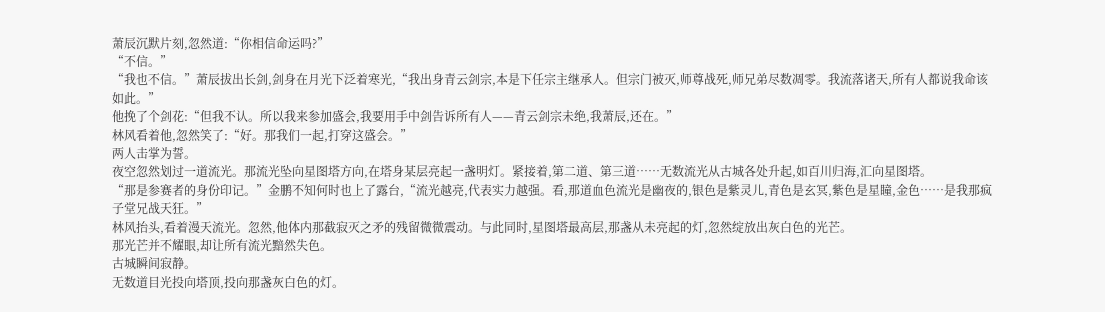萧辰沉默片刻,忽然道:“你相信命运吗?”
“不信。”
“我也不信。”萧辰拔出长剑,剑身在月光下泛着寒光,“我出身青云剑宗,本是下任宗主继承人。但宗门被灭,师尊战死,师兄弟尽数凋零。我流落诸天,所有人都说我命该如此。”
他挽了个剑花:“但我不认。所以我来参加盛会,我要用手中剑告诉所有人——青云剑宗未绝,我萧辰,还在。”
林风看着他,忽然笑了:“好。那我们一起,打穿这盛会。”
两人击掌为誓。
夜空忽然划过一道流光。那流光坠向星图塔方向,在塔身某层亮起一盏明灯。紧接着,第二道、第三道……无数流光从古城各处升起,如百川归海,汇向星图塔。
“那是参赛者的身份印记。”金鹏不知何时也上了露台,“流光越亮,代表实力越强。看,那道血色流光是幽夜的,银色是紫灵儿,青色是玄冥,紫色是星瞳,金色……是我那疯子堂兄战天狂。”
林风抬头,看着漫天流光。忽然,他体内那截寂灭之矛的残留微微震动。与此同时,星图塔最高层,那盏从未亮起的灯,忽然绽放出灰白色的光芒。
那光芒并不耀眼,却让所有流光黯然失色。
古城瞬间寂静。
无数道目光投向塔顶,投向那盏灰白色的灯。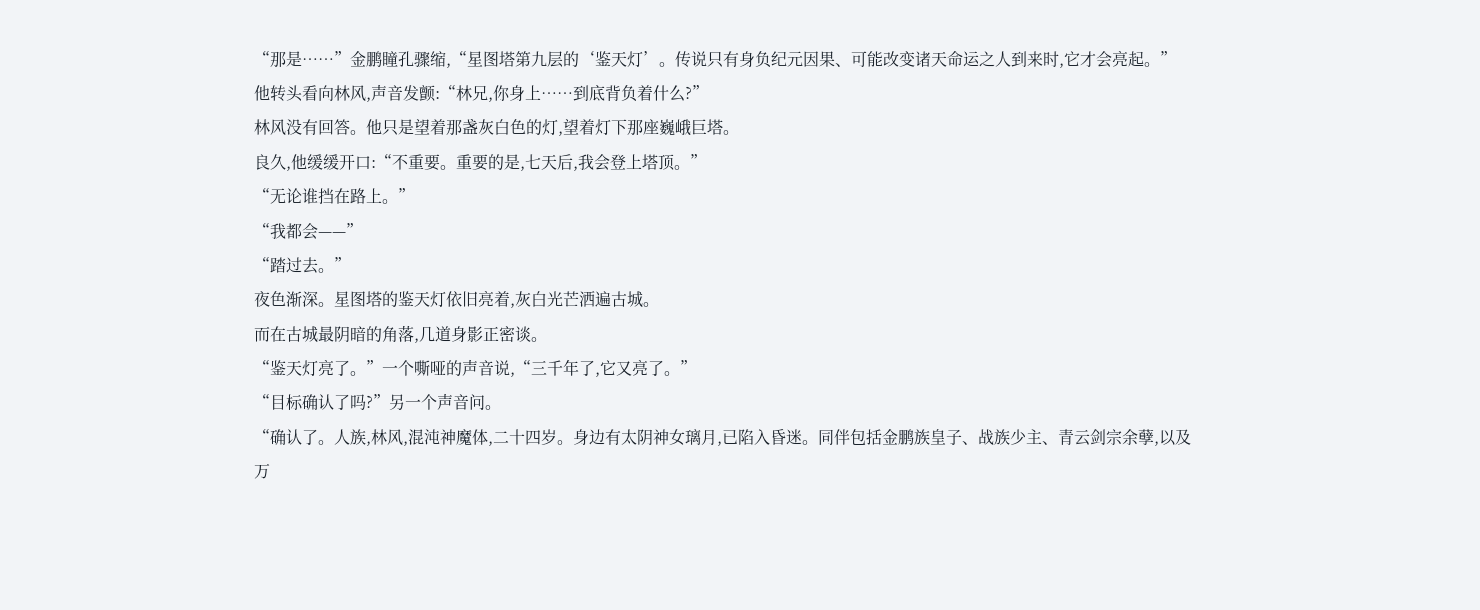“那是……”金鹏瞳孔骤缩,“星图塔第九层的‘鉴天灯’。传说只有身负纪元因果、可能改变诸天命运之人到来时,它才会亮起。”
他转头看向林风,声音发颤:“林兄,你身上……到底背负着什么?”
林风没有回答。他只是望着那盏灰白色的灯,望着灯下那座巍峨巨塔。
良久,他缓缓开口:“不重要。重要的是,七天后,我会登上塔顶。”
“无论谁挡在路上。”
“我都会——”
“踏过去。”
夜色渐深。星图塔的鉴天灯依旧亮着,灰白光芒洒遍古城。
而在古城最阴暗的角落,几道身影正密谈。
“鉴天灯亮了。”一个嘶哑的声音说,“三千年了,它又亮了。”
“目标确认了吗?”另一个声音问。
“确认了。人族,林风,混沌神魔体,二十四岁。身边有太阴神女璃月,已陷入昏迷。同伴包括金鹏族皇子、战族少主、青云剑宗余孽,以及万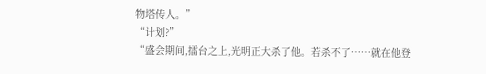物塔传人。”
“计划?”
“盛会期间,擂台之上,光明正大杀了他。若杀不了……就在他登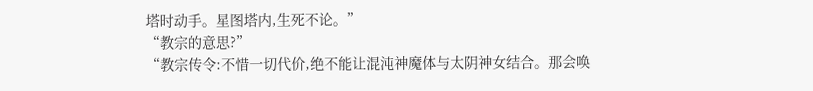塔时动手。星图塔内,生死不论。”
“教宗的意思?”
“教宗传令:不惜一切代价,绝不能让混沌神魔体与太阴神女结合。那会唤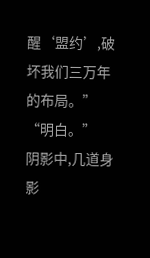醒‘盟约’,破坏我们三万年的布局。”
“明白。”
阴影中,几道身影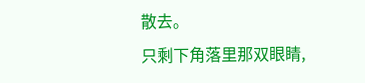散去。
只剩下角落里那双眼睛,